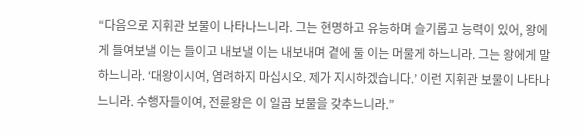“다음으로 지휘관 보물이 나타나느니라. 그는 현명하고 유능하며 슬기롭고 능력이 있어, 왕에게 들여보낼 이는 들이고 내보낼 이는 내보내며 곁에 둘 이는 머물게 하느니라. 그는 왕에게 말하느니라. ‘대왕이시여, 염려하지 마십시오. 제가 지시하겠습니다.’ 이런 지휘관 보물이 나타나느니라. 수행자들이여, 전륜왕은 이 일곱 보물을 갖추느니라.”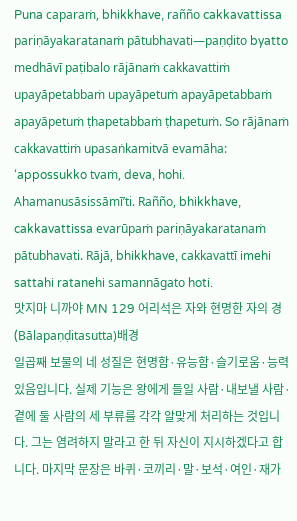Puna caparaṁ, bhikkhave, rañño cakkavattissa pariṇāyakaratanaṁ pātubhavati—paṇḍito byatto medhāvī paṭibalo rājānaṁ cakkavattiṁ upayāpetabbaṁ upayāpetuṁ apayāpetabbaṁ apayāpetuṁ ṭhapetabbaṁ ṭhapetuṁ. So rājānaṁ cakkavattiṁ upasaṅkamitvā evamāha: ‘appossukko tvaṁ, deva, hohi. Ahamanusāsissāmī’ti. Rañño, bhikkhave, cakkavattissa evarūpaṁ pariṇāyakaratanaṁ pātubhavati. Rājā, bhikkhave, cakkavattī imehi sattahi ratanehi samannāgato hoti.
맛지마 니까야 MN 129 어리석은 자와 현명한 자의 경 (Bālapaṇḍitasutta)배경
일곱째 보물의 네 성질은 현명함·유능함·슬기로움·능력 있음입니다. 실제 기능은 왕에게 들일 사람·내보낼 사람·곁에 둘 사람의 세 부류를 각각 알맞게 처리하는 것입니다. 그는 염려하지 말라고 한 뒤 자신이 지시하겠다고 합니다. 마지막 문장은 바퀴·코끼리·말·보석·여인·재가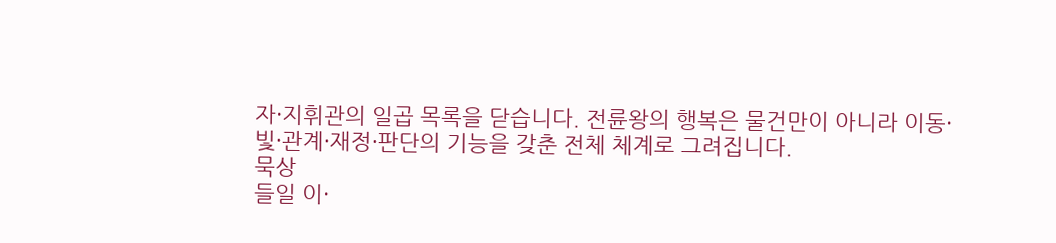자·지휘관의 일곱 목록을 닫습니다. 전륜왕의 행복은 물건만이 아니라 이동·빛·관계·재정·판단의 기능을 갖춘 전체 체계로 그려집니다.
묵상
들일 이·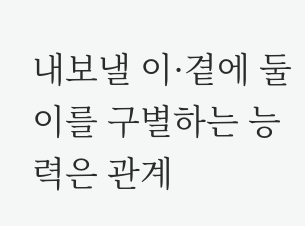내보낼 이·곁에 둘 이를 구별하는 능력은 관계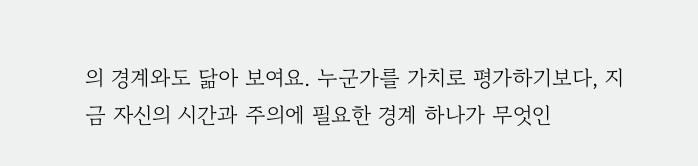의 경계와도 닮아 보여요. 누군가를 가치로 평가하기보다, 지금 자신의 시간과 주의에 필요한 경계 하나가 무엇인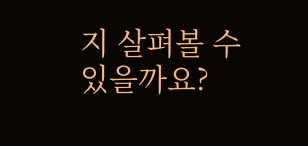지 살펴볼 수 있을까요?